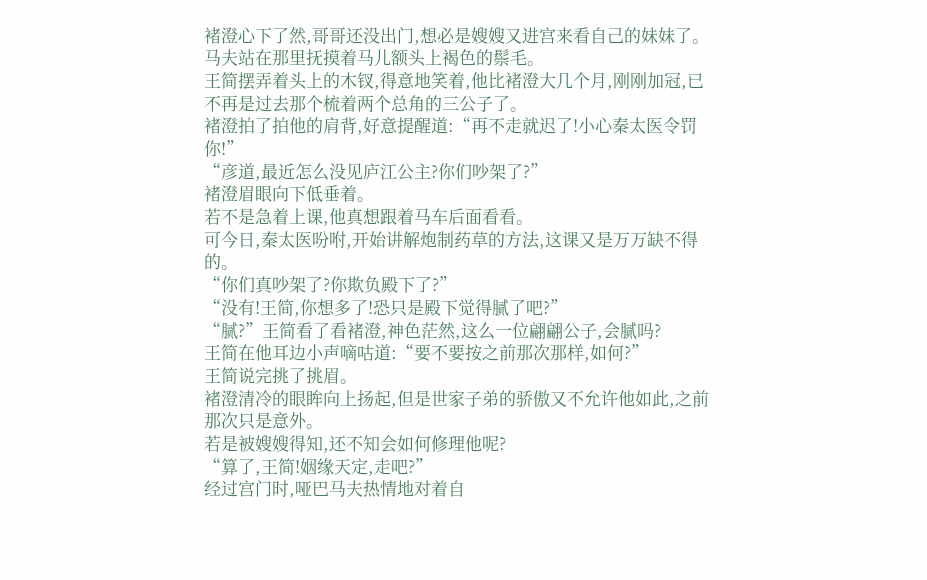褚澄心下了然,哥哥还没出门,想必是嫂嫂又进宫来看自己的妹妹了。
马夫站在那里抚摸着马儿额头上褐色的鬃毛。
王简摆弄着头上的木钗,得意地笑着,他比褚澄大几个月,刚刚加冠,已不再是过去那个梳着两个总角的三公子了。
褚澄拍了拍他的肩背,好意提醒道:“再不走就迟了!小心秦太医令罚你!”
“彦道,最近怎么没见庐江公主?你们吵架了?”
褚澄眉眼向下低垂着。
若不是急着上课,他真想跟着马车后面看看。
可今日,秦太医吩咐,开始讲解炮制药草的方法,这课又是万万缺不得的。
“你们真吵架了?你欺负殿下了?”
“没有!王简,你想多了!恐只是殿下觉得腻了吧?”
“腻?”王简看了看褚澄,神色茫然,这么一位翩翩公子,会腻吗?
王简在他耳边小声嘀咕道:“要不要按之前那次那样,如何?”
王简说完挑了挑眉。
褚澄清冷的眼眸向上扬起,但是世家子弟的骄傲又不允许他如此,之前那次只是意外。
若是被嫂嫂得知,还不知会如何修理他呢?
“算了,王简!姻缘天定,走吧?”
经过宫门时,哑巴马夫热情地对着自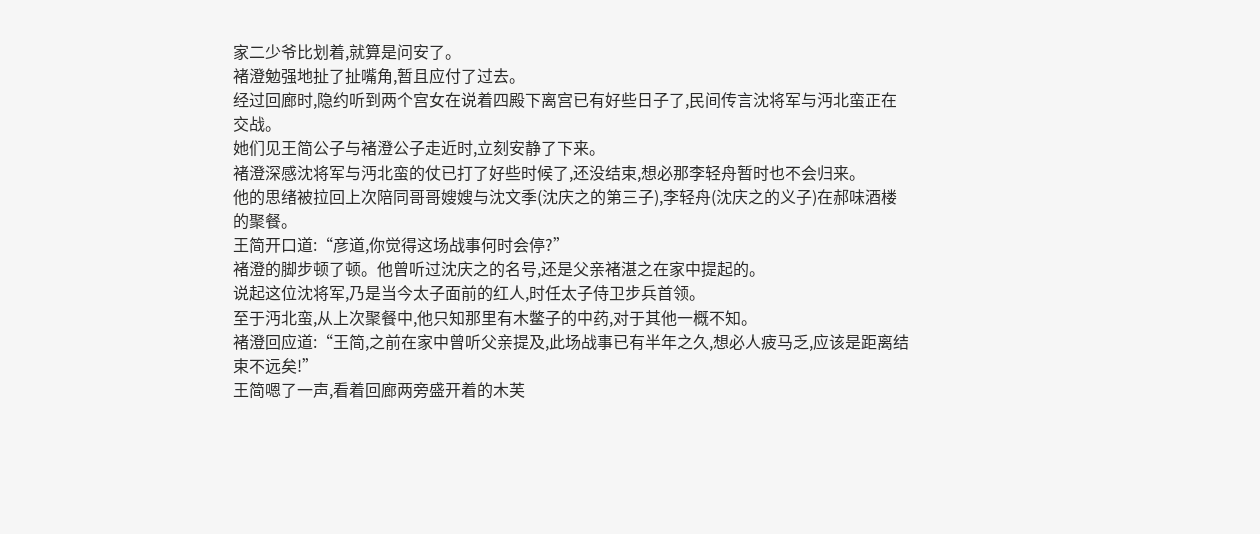家二少爷比划着,就算是问安了。
褚澄勉强地扯了扯嘴角,暂且应付了过去。
经过回廊时,隐约听到两个宫女在说着四殿下离宫已有好些日子了,民间传言沈将军与沔北蛮正在交战。
她们见王简公子与褚澄公子走近时,立刻安静了下来。
褚澄深感沈将军与沔北蛮的仗已打了好些时候了,还没结束,想必那李轻舟暂时也不会归来。
他的思绪被拉回上次陪同哥哥嫂嫂与沈文季(沈庆之的第三子),李轻舟(沈庆之的义子)在郝味酒楼的聚餐。
王简开口道:“彦道,你觉得这场战事何时会停?”
褚澄的脚步顿了顿。他曾听过沈庆之的名号,还是父亲褚湛之在家中提起的。
说起这位沈将军,乃是当今太子面前的红人,时任太子侍卫步兵首领。
至于沔北蛮,从上次聚餐中,他只知那里有木鳖子的中药,对于其他一概不知。
褚澄回应道:“王简,之前在家中曾听父亲提及,此场战事已有半年之久,想必人疲马乏,应该是距离结束不远矣!”
王简嗯了一声,看着回廊两旁盛开着的木芙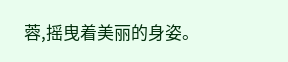蓉,摇曳着美丽的身姿。